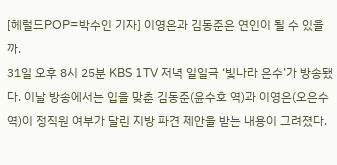[헤럴드POP=박수인 기자] 이영은과 김동준은 연인이 될 수 있을까.
31일 오후 8시 25분 KBS 1TV 저녁 일일극 ‘빛나라 은수’가 방송됐다. 이날 방송에서는 입을 맞춘 김동준(윤수호 역)과 이영은(오은수 역)이 정직원 여부가 달린 지방 파견 제안을 받는 내용이 그려졌다.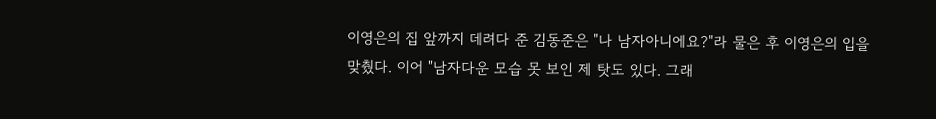이영은의 집 앞까지 데려다 준 김동준은 "나 남자아니에요?"라 물은 후 이영은의 입을 맞췄다. 이어 "남자다운 모습 못 보인 제 탓도 있다. 그래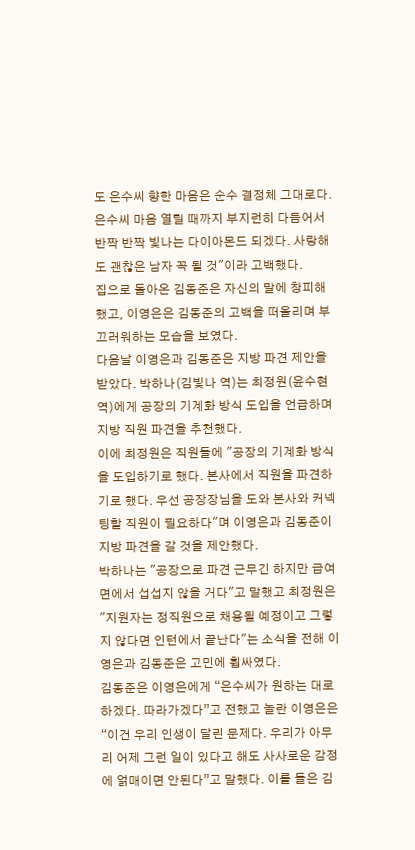도 은수씨 향한 마음은 순수 결정체 그대로다. 은수씨 마음 열릴 때까지 부지런히 다듬어서 반짝 반짝 빛나는 다이아몬드 되겠다. 사랑해도 괜찮은 남자 꼭 될 것"이라 고백했다.
집으로 돌아온 김동준은 자신의 말에 창피해했고, 이영은은 김동준의 고백을 떠올리며 부끄러워하는 모습을 보였다.
다음날 이영은과 김동준은 지방 파견 제안을 받았다. 박하나(김빛나 역)는 최정원(윤수현 역)에게 공장의 기계화 방식 도입을 언급하며 지방 직원 파견을 추천했다.
이에 최정원은 직원들에 "공장의 기계화 방식을 도입하기로 했다. 본사에서 직원을 파견하기로 했다. 우선 공장장님을 도와 본사와 커넥팅할 직원이 필요하다"며 이영은과 김동준이 지방 파견을 갈 것을 제안했다.
박하나는 "공장으로 파견 근무긴 하지만 급여 면에서 섭섭지 않을 거다"고 말했고 최정원은 "지원자는 정직원으로 채용될 예정이고 그렇지 않다면 인턴에서 끝난다"는 소식을 전해 이영은과 김동준은 고민에 휩싸였다.
김동준은 이영은에게 “은수씨가 원하는 대로 하겠다. 따라가겠다”고 전했고 놀란 이영은은 “이건 우리 인생이 달린 문제다. 우리가 아무리 어제 그런 일이 있다고 해도 사사로운 감정에 얽매이면 안된다”고 말했다. 이를 들은 김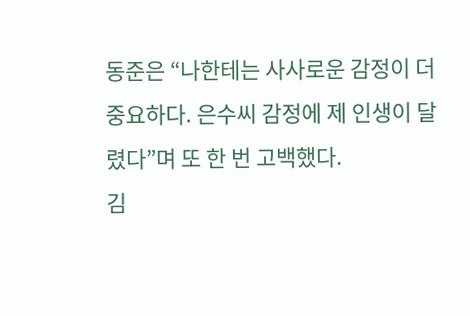동준은 “나한테는 사사로운 감정이 더 중요하다. 은수씨 감정에 제 인생이 달렸다”며 또 한 번 고백했다.
김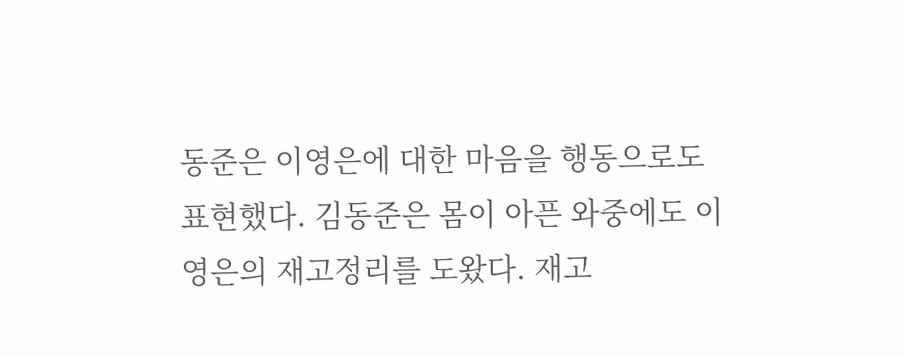동준은 이영은에 대한 마음을 행동으로도 표현했다. 김동준은 몸이 아픈 와중에도 이영은의 재고정리를 도왔다. 재고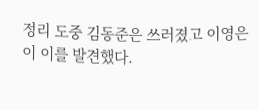정리 도중 김동준은 쓰러졌고 이영은이 이를 발견했다.